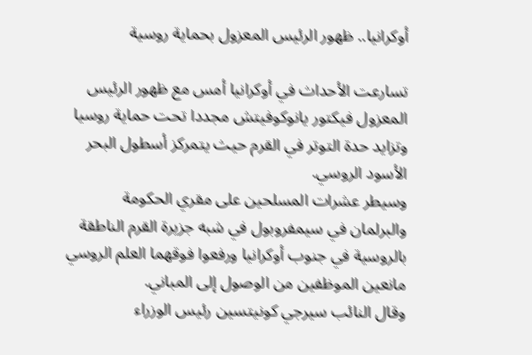أوكرانيا.. ظهور الرئيس المعزول بحماية روسية

تسارعت الأحداث في أوكرانيا أمس مع ظهور الرئيس المعزول فيكتور يانوكوفيتش مجددا تحت حماية روسيا وتزايد حدة التوتر في القرم حيث يتمركز أسطول البحر الأسود الروسي.
وسيطر عشرات المسلحين على مقري الحكومة والبرلمان في سيمفروبول في شبه جزيرة القرم الناطقة بالروسية في جنوب أوكرانيا ورفعوا فوقهما العلم الروسي مانعين الموظفين من الوصول إلى المباني.
وقال النائب سيرجي كونيتسين رئيس الوزراء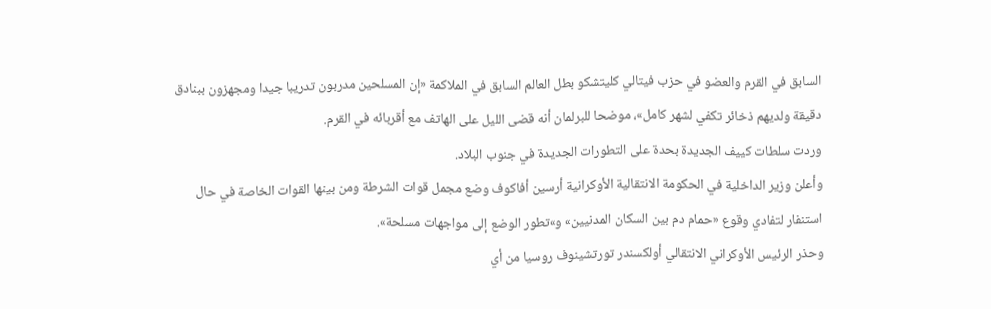السابق في القرم والعضو في حزب فيتالي كليتشكو بطل العالم السابق في الملاكمة «إن المسلحين مدربون تدريبا جيدا ومجهزون ببنادق دقيقة ولديهم ذخائر تكفي لشهر كامل»، موضحا للبرلمان أنه قضى الليل على الهاتف مع أقربائه في القرم.
وردت سلطات كييف الجديدة بحدة على التطورات الجديدة في جنوب البلاد.
وأعلن وزير الداخلية في الحكومة الانتقالية الأوكرانية أرسين أفاكوف وضع مجمل قوات الشرطة ومن بينها القوات الخاصة في حال استنفار لتفادي وقوع «حمام دم بين السكان المدنيين» و»تطور الوضع إلى مواجهات مسلحة».
وحذر الرئيس الأوكراني الانتقالي أولكسندر تورتشينوف روسيا من أي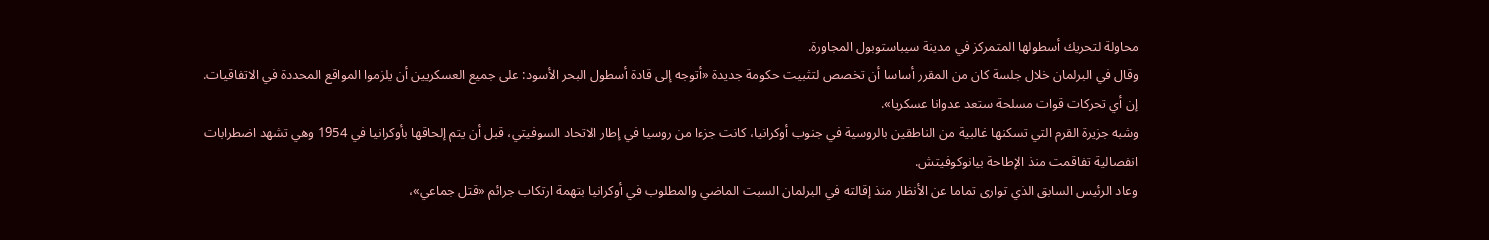محاولة لتحريك أسطولها المتمركز في مدينة سيباستوبول المجاورة.
وقال في البرلمان خلال جلسة كان من المقرر أساسا أن تخصص لتثبيت حكومة جديدة «أتوجه إلى قادة أسطول البحر الأسود: على جميع العسكريين أن يلزموا المواقع المحددة في الاتفاقيات.
إن أي تحركات قوات مسلحة ستعد عدوانا عسكريا».
وشبه جزيرة القرم التي تسكنها غالبية من الناطقين بالروسية في جنوب أوكرانيا، كانت جزءا من روسيا في إطار الاتحاد السوفيتي، قبل أن يتم إلحاقها بأوكرانيا في 1954 وهي تشهد اضطرابات انفصالية تفاقمت منذ الإطاحة بيانوكوفيتش.
وعاد الرئيس السابق الذي توارى تماما عن الأنظار منذ إقالته في البرلمان السبت الماضي والمطلوب في أوكرانيا بتهمة ارتكاب جرائم «قتل جماعي»،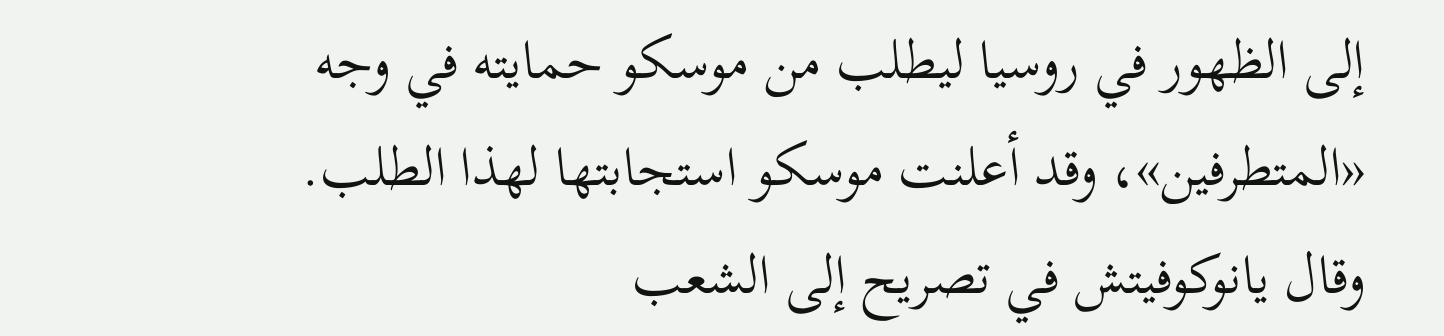إلى الظهور في روسيا ليطلب من موسكو حمايته في وجه «المتطرفين»، وقد أعلنت موسكو استجابتها لهذا الطلب.
وقال يانوكوفيتش في تصريح إلى الشعب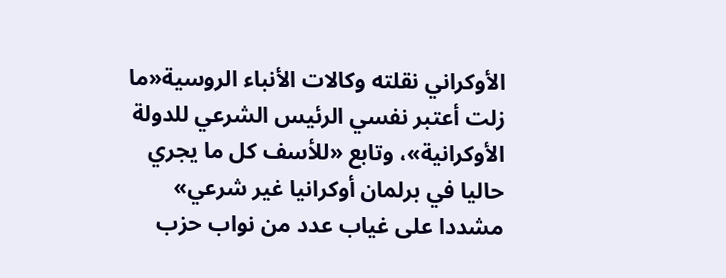الأوكراني نقلته وكالات الأنباء الروسية«ما زلت أعتبر نفسي الرئيس الشرعي للدولة الأوكرانية»، وتابع «للأسف كل ما يجري حاليا في برلمان أوكرانيا غير شرعي» مشددا على غياب عدد من نواب حزب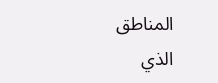المناطق الذي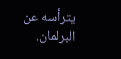يترأسه عن البرلمان.